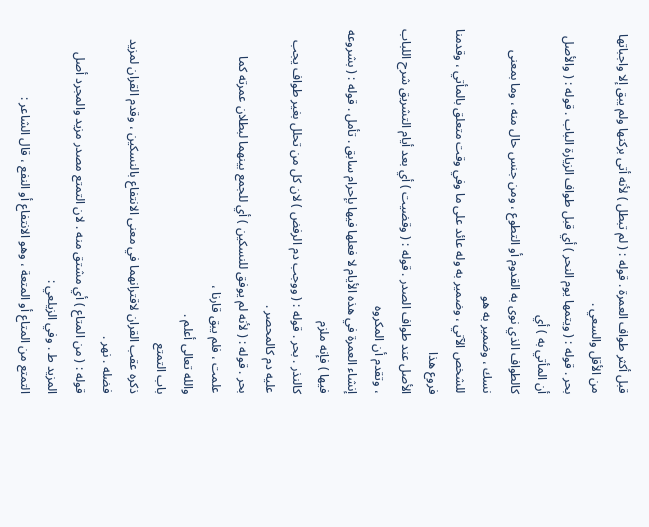قبل أكثر طواف العمرة . قوله : ( لم تبطل ) لأنه أتى بركنها ولم يبق إلا واجباتها من الأقل والسعي .
بحر . قوله : ( ويتمها يوم النحر ) أي قبل طواف الزيارة الباب . قوله : ( والأصل أن المأتي به ) أي
كالطواف الذي نوى به القدوم أو التطوع ، ومن جنس حال منه ، وما بمعنى نسك ، وضمير به هو
للشخص الآتي ، وضمير به وله عائد على ما وفي وقت متعلق بالمأتي ، وقدمنا فروع هذا
الأصل عند طواف الصدر . قوله : ( وقضيت ) أي بعد أيام التشريق شرح اللباب ، وتقدم أن المكروه
إنشاء العمرة في هذه الأيام لا فعلها فيها بإحرام سابق . تأمل . قوله : ( بشروعه فيها ) فإنه ملزم
كالنذر . بحر . قوله : ( ووجب دم الرفض ) لان كل من تحلل بغير طواف يجب عليه دم كالمحصر .
بحر . قوله : ( لأنه لم يوفق للنسكين ) أي للجمع بينهما لبطلان عمرته كما علمت ، فلم يبق قارنا ،
والله تعالى أعلم .
باب التمتع
ذكره عقب القران لاقترانهما في معنى الانتفاع بالنسكين ، وقدم القران لمزيد فضله . نهر .
قوله : ( من المتاع ) أي مشتق منه . لان التمتع مصدر مزيد والمجرد أصل المزيد ط . وفي الزيلعي :
التمتع من المتاع أو المتعة ، وهو الانتفاع أو النفع ، قال الشاعر :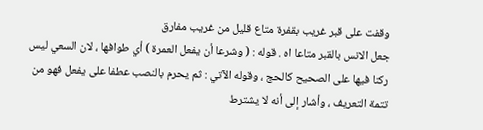وقفت على قبر غريب بقفرة متاع قليل من غريب مفارق
جعل الانس بالقبر متاعا اه . قوله : ( وشرعا أن يفعل العمرة ) أي طوافها ، لان السعي ليس
ركنا فيها على الصحيح كالحج ، وقوله الآتي : ثم يحرم بالنصب عطفا على يفعل فهو من
تتمة التعريف ، وأشار إلى أنه لا يشترط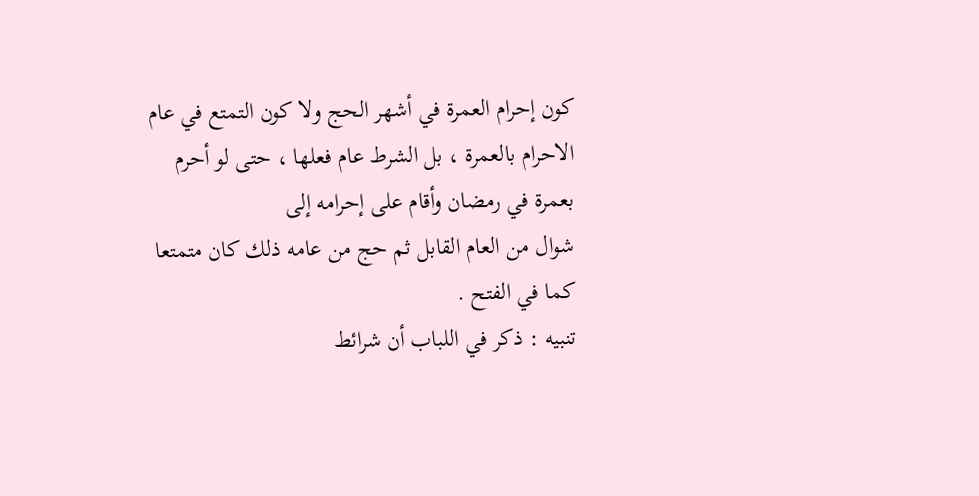كون إحرام العمرة في أشهر الحج ولا كون التمتع في عام
الاحرام بالعمرة ، بل الشرط عام فعلها ، حتى لو أحرم بعمرة في رمضان وأقام على إحرامه إلى
شوال من العام القابل ثم حج من عامه ذلك كان متمتعا كما في الفتح .
تنبيه : ذكر في اللباب أن شرائط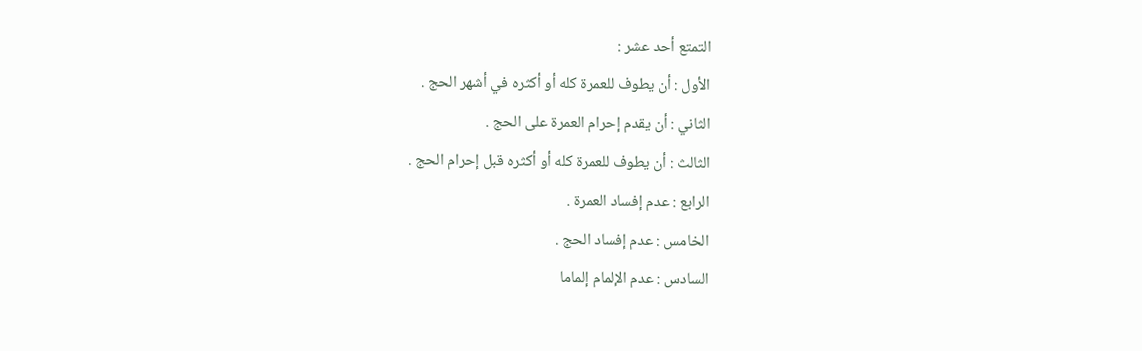التمتع أحد عشر :
الأول : أن يطوف للعمرة كله أو أكثره في أشهر الحج .
الثاني : أن يقدم إحرام العمرة على الحج .
الثالث : أن يطوف للعمرة كله أو أكثره قبل إحرام الحج .
الرابع : عدم إفساد العمرة .
الخامس : عدم إفساد الحج .
السادس : عدم الإلمام إلماما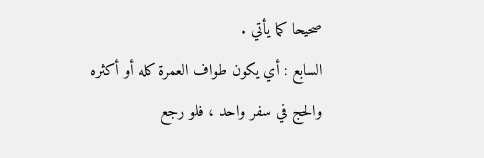صحيحا كما يأتي .
السابع : أي يكون طواف العمرة كله أو أكثره والحج في سفر واحد ، فلو رجع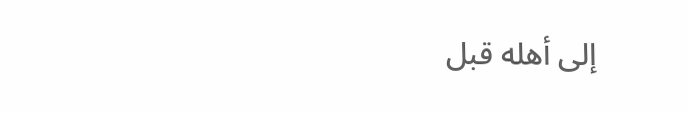إلى أهله قبل